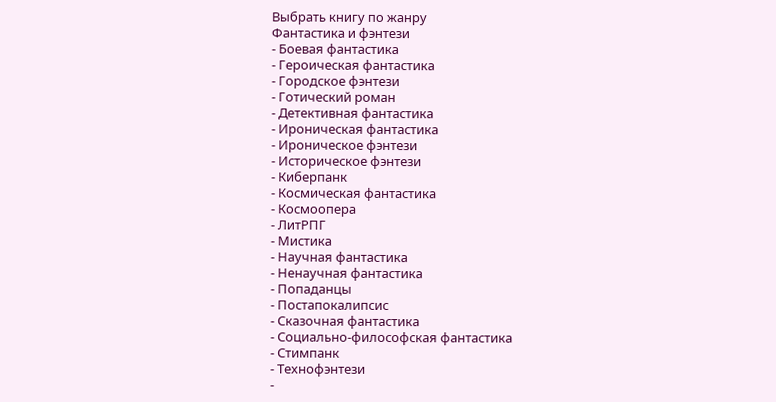Выбрать книгу по жанру
Фантастика и фэнтези
- Боевая фантастика
- Героическая фантастика
- Городское фэнтези
- Готический роман
- Детективная фантастика
- Ироническая фантастика
- Ироническое фэнтези
- Историческое фэнтези
- Киберпанк
- Космическая фантастика
- Космоопера
- ЛитРПГ
- Мистика
- Научная фантастика
- Ненаучная фантастика
- Попаданцы
- Постапокалипсис
- Сказочная фантастика
- Социально-философская фантастика
- Стимпанк
- Технофэнтези
-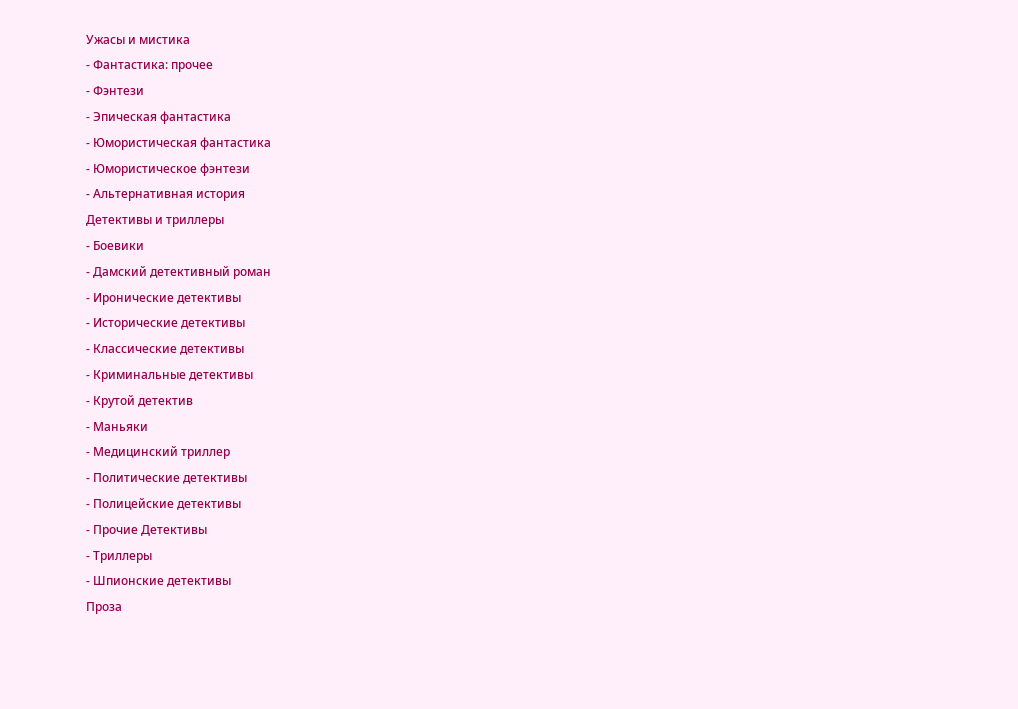Ужасы и мистика
- Фантастика: прочее
- Фэнтези
- Эпическая фантастика
- Юмористическая фантастика
- Юмористическое фэнтези
- Альтернативная история
Детективы и триллеры
- Боевики
- Дамский детективный роман
- Иронические детективы
- Исторические детективы
- Классические детективы
- Криминальные детективы
- Крутой детектив
- Маньяки
- Медицинский триллер
- Политические детективы
- Полицейские детективы
- Прочие Детективы
- Триллеры
- Шпионские детективы
Проза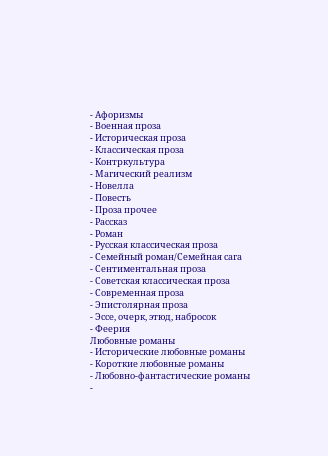- Афоризмы
- Военная проза
- Историческая проза
- Классическая проза
- Контркультура
- Магический реализм
- Новелла
- Повесть
- Проза прочее
- Рассказ
- Роман
- Русская классическая проза
- Семейный роман/Семейная сага
- Сентиментальная проза
- Советская классическая проза
- Современная проза
- Эпистолярная проза
- Эссе, очерк, этюд, набросок
- Феерия
Любовные романы
- Исторические любовные романы
- Короткие любовные романы
- Любовно-фантастические романы
-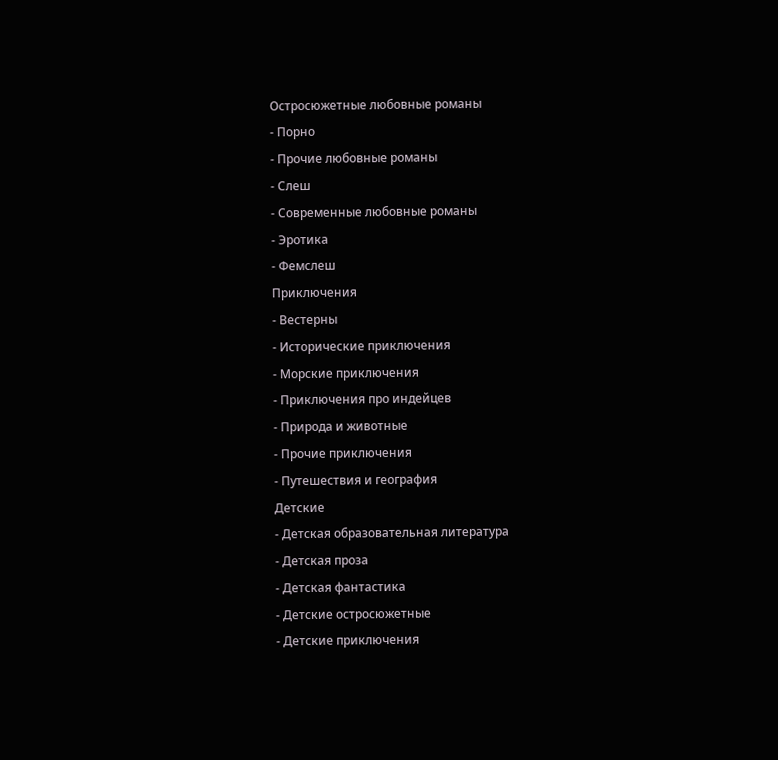Остросюжетные любовные романы
- Порно
- Прочие любовные романы
- Слеш
- Современные любовные романы
- Эротика
- Фемслеш
Приключения
- Вестерны
- Исторические приключения
- Морские приключения
- Приключения про индейцев
- Природа и животные
- Прочие приключения
- Путешествия и география
Детские
- Детская образовательная литература
- Детская проза
- Детская фантастика
- Детские остросюжетные
- Детские приключения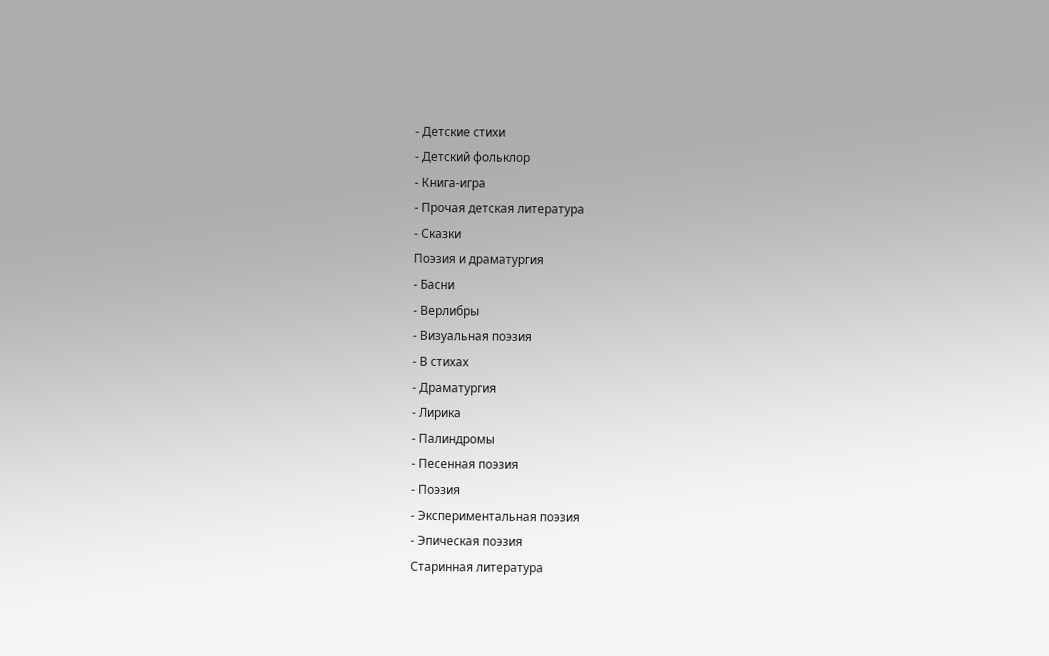- Детские стихи
- Детский фольклор
- Книга-игра
- Прочая детская литература
- Сказки
Поэзия и драматургия
- Басни
- Верлибры
- Визуальная поэзия
- В стихах
- Драматургия
- Лирика
- Палиндромы
- Песенная поэзия
- Поэзия
- Экспериментальная поэзия
- Эпическая поэзия
Старинная литература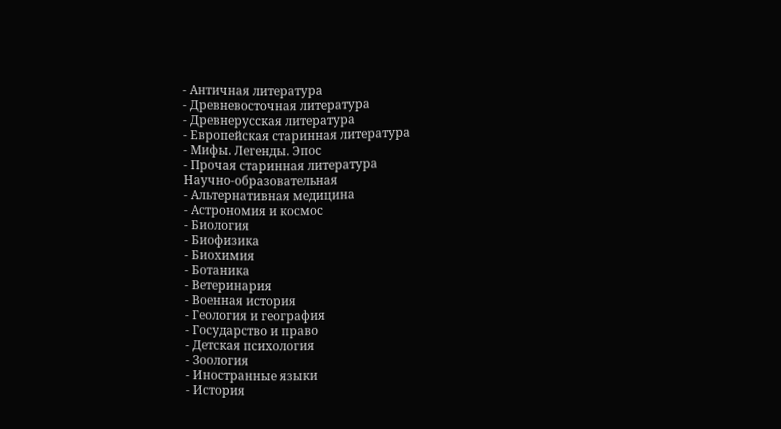- Античная литература
- Древневосточная литература
- Древнерусская литература
- Европейская старинная литература
- Мифы. Легенды. Эпос
- Прочая старинная литература
Научно-образовательная
- Альтернативная медицина
- Астрономия и космос
- Биология
- Биофизика
- Биохимия
- Ботаника
- Ветеринария
- Военная история
- Геология и география
- Государство и право
- Детская психология
- Зоология
- Иностранные языки
- История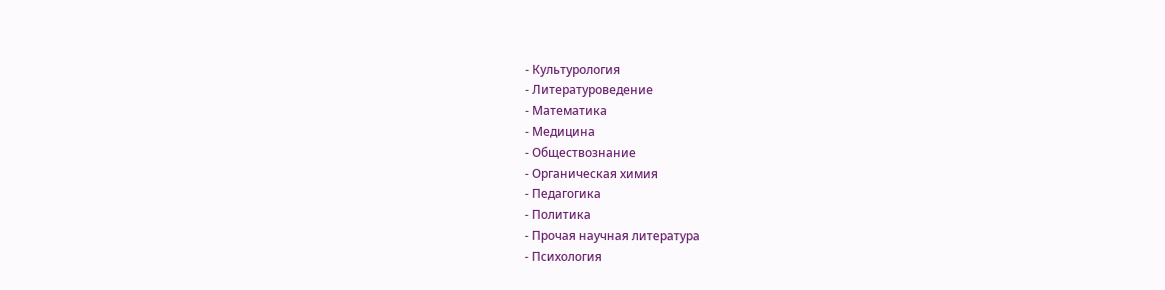- Культурология
- Литературоведение
- Математика
- Медицина
- Обществознание
- Органическая химия
- Педагогика
- Политика
- Прочая научная литература
- Психология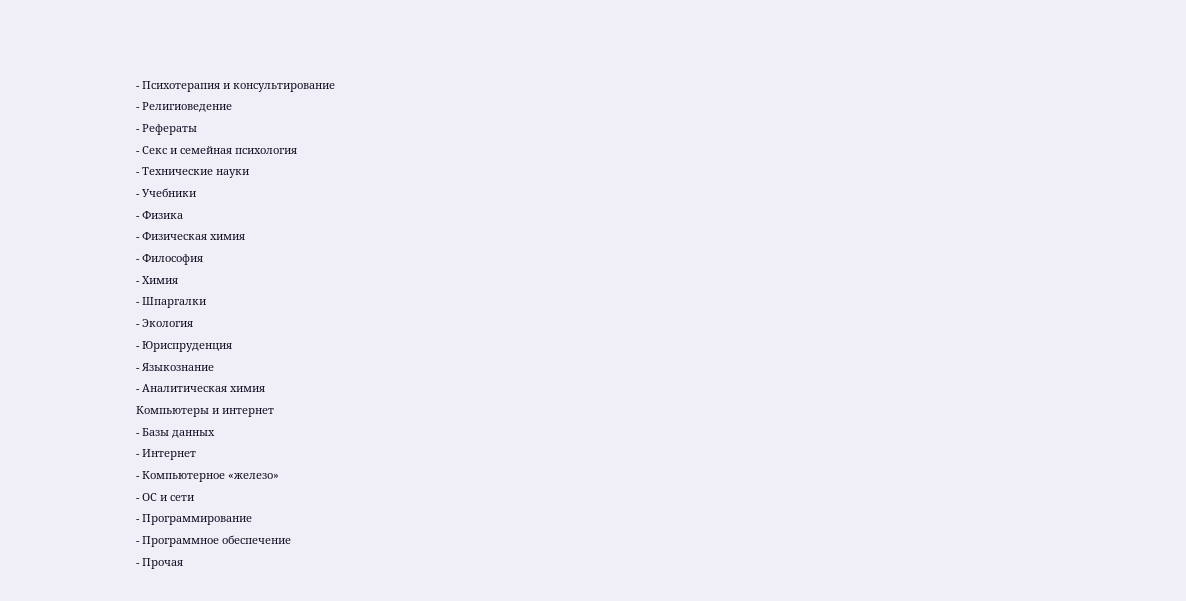- Психотерапия и консультирование
- Религиоведение
- Рефераты
- Секс и семейная психология
- Технические науки
- Учебники
- Физика
- Физическая химия
- Философия
- Химия
- Шпаргалки
- Экология
- Юриспруденция
- Языкознание
- Аналитическая химия
Компьютеры и интернет
- Базы данных
- Интернет
- Компьютерное «железо»
- ОС и сети
- Программирование
- Программное обеспечение
- Прочая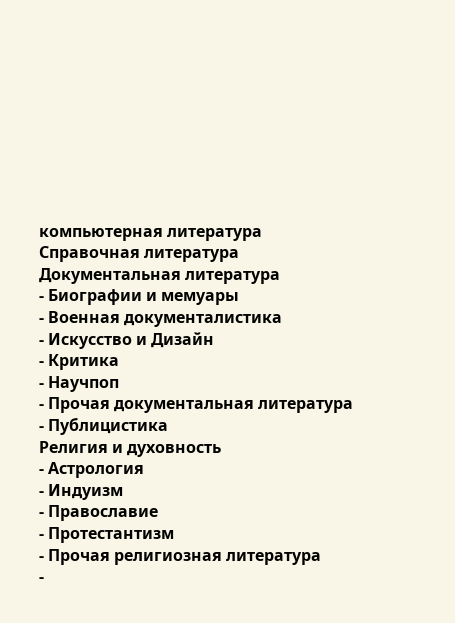компьютерная литература
Справочная литература
Документальная литература
- Биографии и мемуары
- Военная документалистика
- Искусство и Дизайн
- Критика
- Научпоп
- Прочая документальная литература
- Публицистика
Религия и духовность
- Астрология
- Индуизм
- Православие
- Протестантизм
- Прочая религиозная литература
-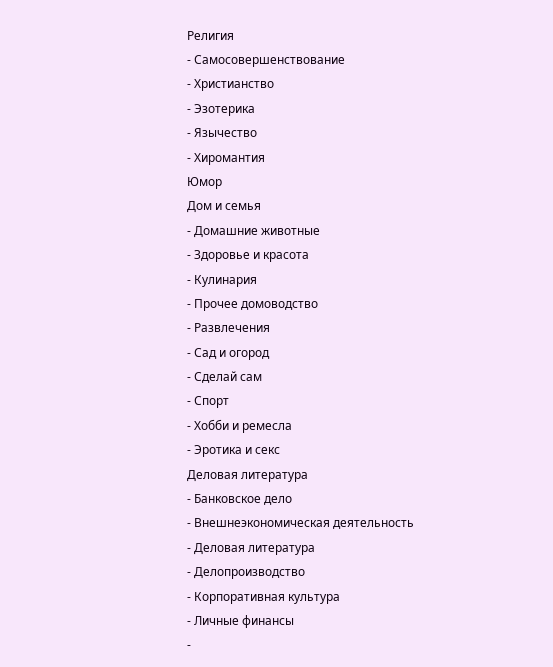Религия
- Самосовершенствование
- Христианство
- Эзотерика
- Язычество
- Хиромантия
Юмор
Дом и семья
- Домашние животные
- Здоровье и красота
- Кулинария
- Прочее домоводство
- Развлечения
- Сад и огород
- Сделай сам
- Спорт
- Хобби и ремесла
- Эротика и секс
Деловая литература
- Банковское дело
- Внешнеэкономическая деятельность
- Деловая литература
- Делопроизводство
- Корпоративная культура
- Личные финансы
-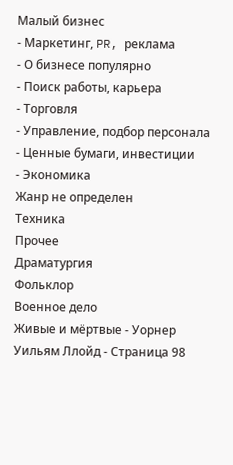Малый бизнес
- Маркетинг, PR, реклама
- О бизнесе популярно
- Поиск работы, карьера
- Торговля
- Управление, подбор персонала
- Ценные бумаги, инвестиции
- Экономика
Жанр не определен
Техника
Прочее
Драматургия
Фольклор
Военное дело
Живые и мёртвые - Уорнер Уильям Ллойд - Страница 98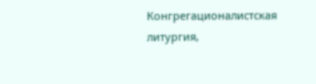Конгрегационалистская литургия,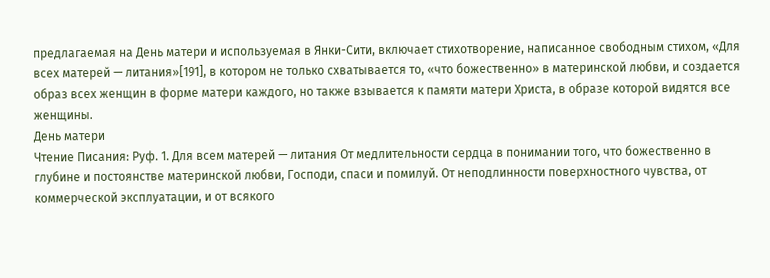предлагаемая на День матери и используемая в Янки-Сити, включает стихотворение, написанное свободным стихом, «Для всех матерей — литания»[191], в котором не только схватывается то, «что божественно» в материнской любви, и создается образ всех женщин в форме матери каждого, но также взывается к памяти матери Христа, в образе которой видятся все женщины.
День матери
Чтение Писания: Руф. 1. Для всем матерей — литания От медлительности сердца в понимании того, что божественно в глубине и постоянстве материнской любви, Господи, спаси и помилуй. От неподлинности поверхностного чувства, от коммерческой эксплуатации, и от всякого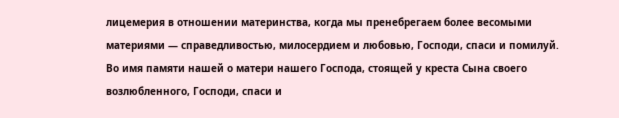лицемерия в отношении материнства, когда мы пренебрегаем более весомыми материями — справедливостью, милосердием и любовью, Господи, спаси и помилуй. Во имя памяти нашей о матери нашего Господа, стоящей у креста Сына своего возлюбленного, Господи, спаси и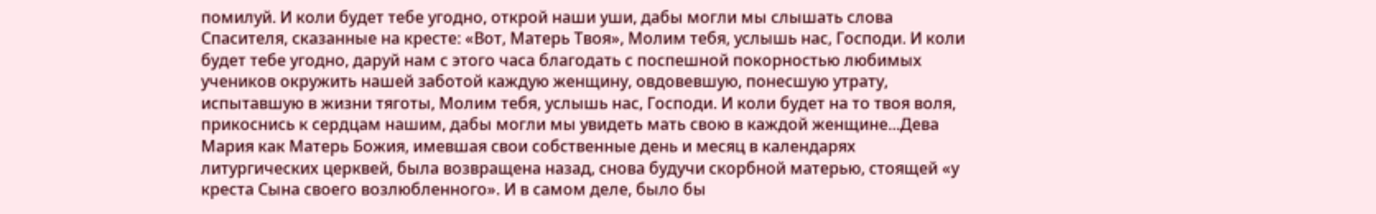помилуй. И коли будет тебе угодно, открой наши уши, дабы могли мы слышать слова Спасителя, сказанные на кресте: «Вот, Матерь Твоя», Молим тебя, услышь нас, Господи. И коли будет тебе угодно, даруй нам с этого часа благодать с поспешной покорностью любимых учеников окружить нашей заботой каждую женщину, овдовевшую, понесшую утрату, испытавшую в жизни тяготы, Молим тебя, услышь нас, Господи. И коли будет на то твоя воля, прикоснись к сердцам нашим, дабы могли мы увидеть мать свою в каждой женщине...Дева Мария как Матерь Божия, имевшая свои собственные день и месяц в календарях литургических церквей, была возвращена назад, снова будучи скорбной матерью, стоящей «у креста Сына своего возлюбленного». И в самом деле, было бы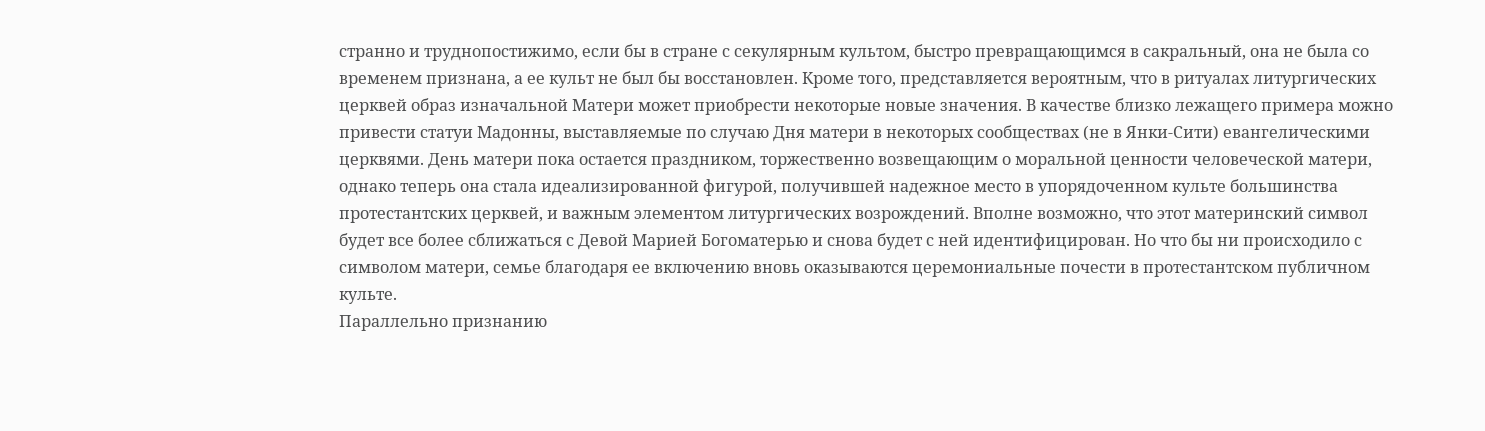странно и труднопостижимо, если бы в стране с секулярным культом, быстро превращающимся в сакральный, она не была со временем признана, а ее культ не был бы восстановлен. Кроме того, представляется вероятным, что в ритуалах литургических церквей образ изначальной Матери может приобрести некоторые новые значения. В качестве близко лежащего примера можно привести статуи Мадонны, выставляемые по случаю Дня матери в некоторых сообществах (не в Янки-Сити) евангелическими церквями. День матери пока остается праздником, торжественно возвещающим о моральной ценности человеческой матери, однако теперь она стала идеализированной фигурой, получившей надежное место в упорядоченном культе большинства протестантских церквей, и важным элементом литургических возрождений. Вполне возможно, что этот материнский символ будет все более сближаться с Девой Марией Богоматерью и снова будет с ней идентифицирован. Но что бы ни происходило с символом матери, семье благодаря ее включению вновь оказываются церемониальные почести в протестантском публичном культе.
Параллельно признанию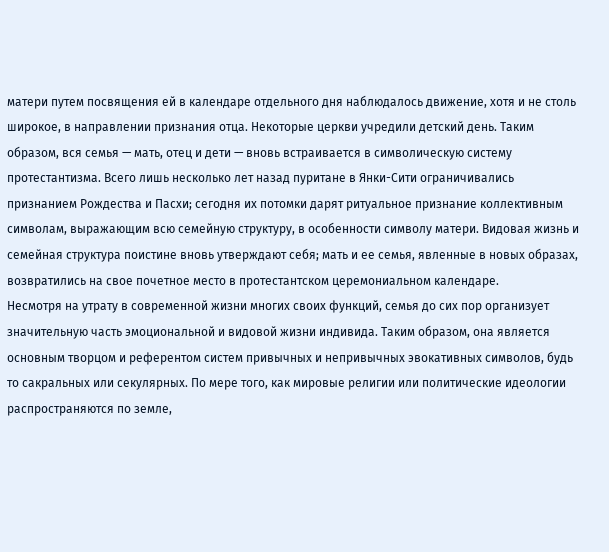матери путем посвящения ей в календаре отдельного дня наблюдалось движение, хотя и не столь широкое, в направлении признания отца. Некоторые церкви учредили детский день. Таким образом, вся семья — мать, отец и дети — вновь встраивается в символическую систему протестантизма. Всего лишь несколько лет назад пуритане в Янки-Сити ограничивались признанием Рождества и Пасхи; сегодня их потомки дарят ритуальное признание коллективным символам, выражающим всю семейную структуру, в особенности символу матери. Видовая жизнь и семейная структура поистине вновь утверждают себя; мать и ее семья, явленные в новых образах, возвратились на свое почетное место в протестантском церемониальном календаре.
Несмотря на утрату в современной жизни многих своих функций, семья до сих пор организует значительную часть эмоциональной и видовой жизни индивида. Таким образом, она является основным творцом и референтом систем привычных и непривычных эвокативных символов, будь то сакральных или секулярных. По мере того, как мировые религии или политические идеологии распространяются по земле,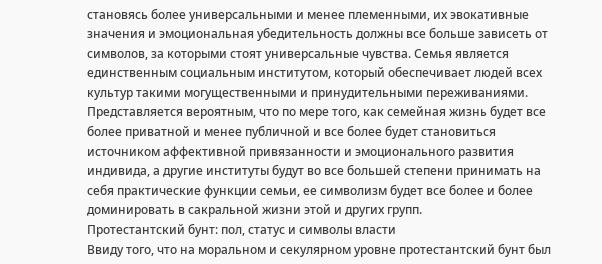становясь более универсальными и менее племенными, их эвокативные значения и эмоциональная убедительность должны все больше зависеть от символов, за которыми стоят универсальные чувства. Семья является единственным социальным институтом, который обеспечивает людей всех культур такими могущественными и принудительными переживаниями. Представляется вероятным, что по мере того, как семейная жизнь будет все более приватной и менее публичной и все более будет становиться источником аффективной привязанности и эмоционального развития индивида, а другие институты будут во все большей степени принимать на себя практические функции семьи, ее символизм будет все более и более доминировать в сакральной жизни этой и других групп.
Протестантский бунт: пол, статус и символы власти
Ввиду того, что на моральном и секулярном уровне протестантский бунт был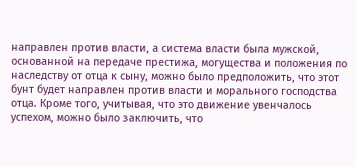направлен против власти, а система власти была мужской, основанной на передаче престижа, могущества и положения по наследству от отца к сыну, можно было предположить, что этот бунт будет направлен против власти и морального господства отца. Кроме того, учитывая, что это движение увенчалось успехом, можно было заключить, что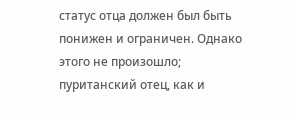статус отца должен был быть понижен и ограничен. Однако этого не произошло; пуританский отец, как и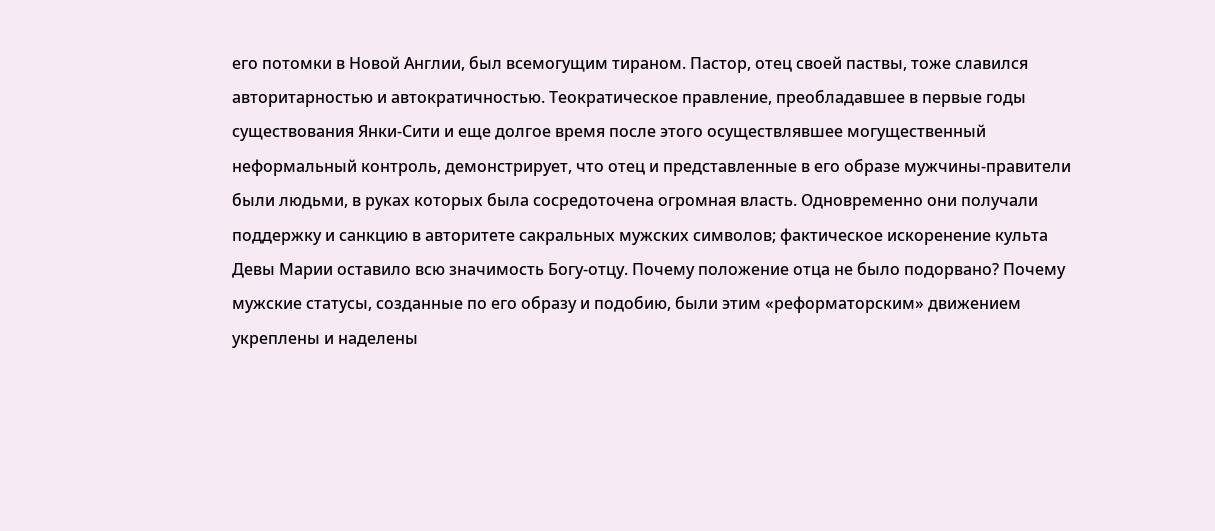его потомки в Новой Англии, был всемогущим тираном. Пастор, отец своей паствы, тоже славился авторитарностью и автократичностью. Теократическое правление, преобладавшее в первые годы существования Янки-Сити и еще долгое время после этого осуществлявшее могущественный неформальный контроль, демонстрирует, что отец и представленные в его образе мужчины-правители были людьми, в руках которых была сосредоточена огромная власть. Одновременно они получали поддержку и санкцию в авторитете сакральных мужских символов; фактическое искоренение культа Девы Марии оставило всю значимость Богу-отцу. Почему положение отца не было подорвано? Почему мужские статусы, созданные по его образу и подобию, были этим «реформаторским» движением укреплены и наделены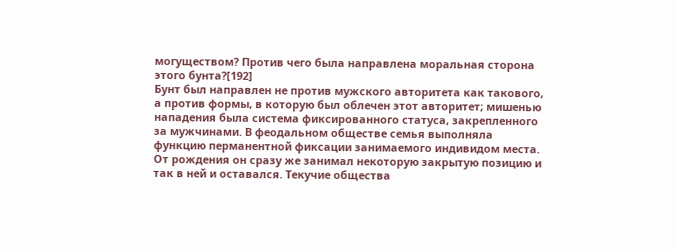могуществом? Против чего была направлена моральная сторона этого бунта?[192]
Бунт был направлен не против мужского авторитета как такового, а против формы, в которую был облечен этот авторитет; мишенью нападения была система фиксированного статуса, закрепленного за мужчинами. В феодальном обществе семья выполняла функцию перманентной фиксации занимаемого индивидом места. От рождения он сразу же занимал некоторую закрытую позицию и так в ней и оставался. Текучие общества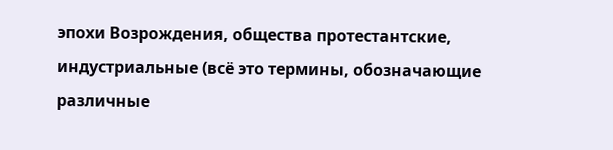эпохи Возрождения, общества протестантские, индустриальные (всё это термины, обозначающие различные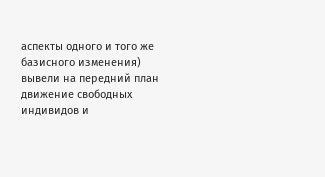аспекты одного и того же базисного изменения) вывели на передний план движение свободных индивидов и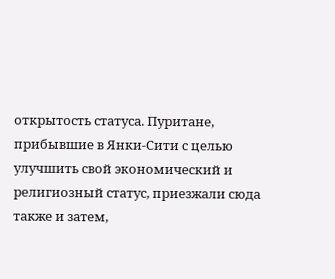открытость статуса. Пуритане, прибывшие в Янки-Сити с целью улучшить свой экономический и религиозный статус, приезжали сюда также и затем,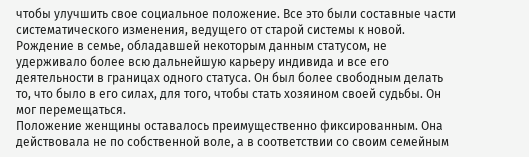чтобы улучшить свое социальное положение. Все это были составные части систематического изменения, ведущего от старой системы к новой. Рождение в семье, обладавшей некоторым данным статусом, не удерживало более всю дальнейшую карьеру индивида и все его деятельности в границах одного статуса. Он был более свободным делать то, что было в его силах, для того, чтобы стать хозяином своей судьбы. Он мог перемещаться.
Положение женщины оставалось преимущественно фиксированным. Она действовала не по собственной воле, а в соответствии со своим семейным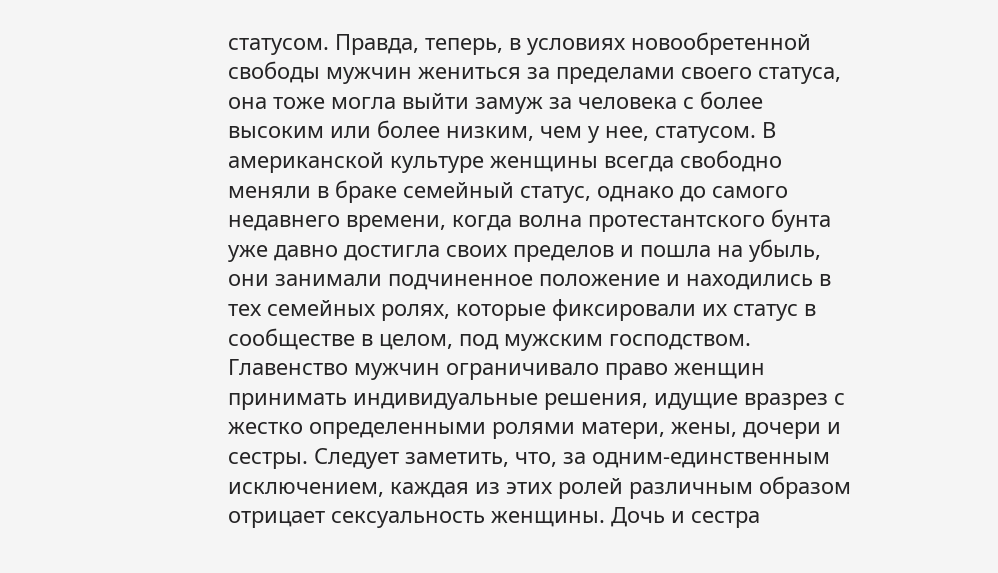статусом. Правда, теперь, в условиях новообретенной свободы мужчин жениться за пределами своего статуса, она тоже могла выйти замуж за человека с более высоким или более низким, чем у нее, статусом. В американской культуре женщины всегда свободно меняли в браке семейный статус, однако до самого недавнего времени, когда волна протестантского бунта уже давно достигла своих пределов и пошла на убыль, они занимали подчиненное положение и находились в тех семейных ролях, которые фиксировали их статус в сообществе в целом, под мужским господством. Главенство мужчин ограничивало право женщин принимать индивидуальные решения, идущие вразрез с жестко определенными ролями матери, жены, дочери и сестры. Следует заметить, что, за одним-единственным исключением, каждая из этих ролей различным образом отрицает сексуальность женщины. Дочь и сестра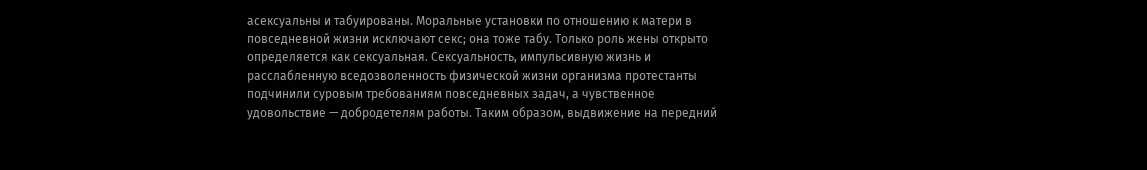асексуальны и табуированы. Моральные установки по отношению к матери в повседневной жизни исключают секс; она тоже табу. Только роль жены открыто определяется как сексуальная. Сексуальность, импульсивную жизнь и расслабленную вседозволенность физической жизни организма протестанты подчинили суровым требованиям повседневных задач, а чувственное удовольствие — добродетелям работы. Таким образом, выдвижение на передний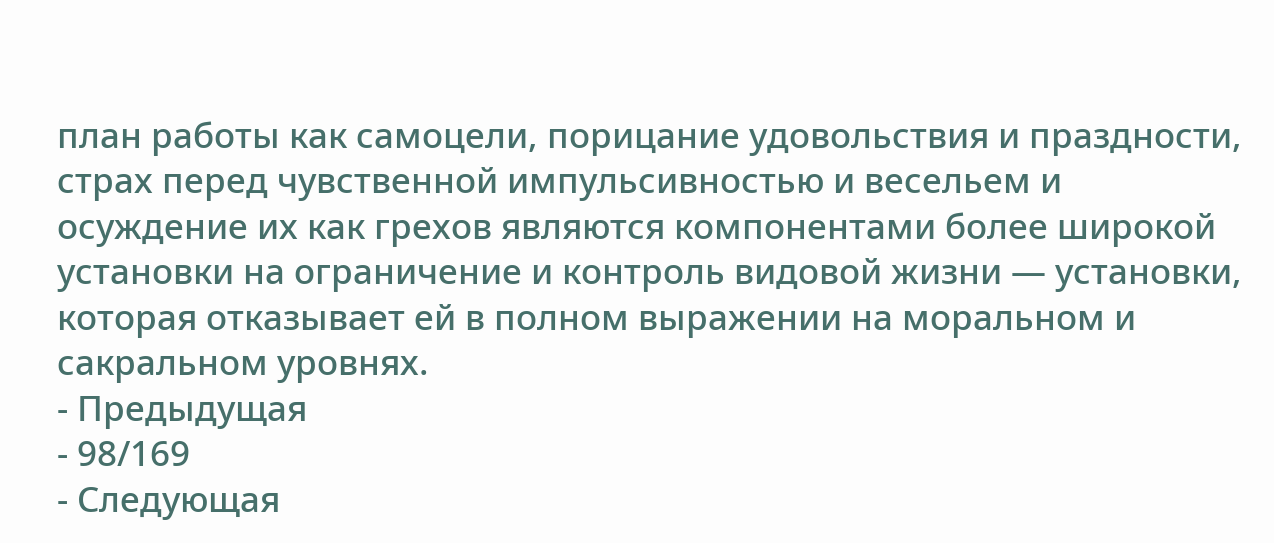план работы как самоцели, порицание удовольствия и праздности, страх перед чувственной импульсивностью и весельем и осуждение их как грехов являются компонентами более широкой установки на ограничение и контроль видовой жизни — установки, которая отказывает ей в полном выражении на моральном и сакральном уровнях.
- Предыдущая
- 98/169
- Следующая